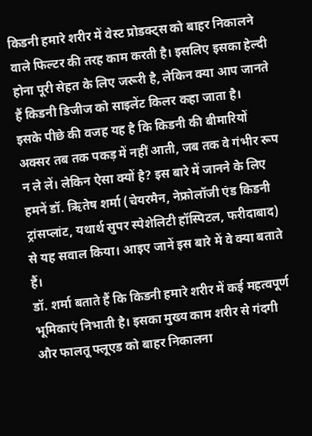किडनी हमारे शरीर में वेस्ट प्रोडक्ट्स को बाहर निकालने वाले फिल्टर की तरह काम करती है। इसलिए इसका हेल्दी होना पूरी सेहत के लिए जरूरी है, लेकिन क्या आप जानते हैं किडनी डिजीज को साइलेंट किलर कहा जाता है।
इसके पीछे की वजह यह है कि किडनी की बीमारियों अक्सर तब तक पकड़ में नहीं आती, जब तक वे गंभीर रूप न ले लें। लेकिन ऐसा क्यों है? इस बारे में जानने के लिए हमनें डॉ. ऋितेष शर्मा (चेयरमैन, नेफ्रोलॉजी एंड किडनी ट्रांसप्लांट, यथार्थ सुपर स्पेशेलिटी हॉस्पिटल, फरीदाबाद) से यह सवाल किया। आइए जानें इस बारे में वे क्या बताते हैं।
डॉ. शर्मा बताते हैं कि किडनी हमारे शरीर में कई महत्वपूर्ण भूमिकाएं निभाती है। इसका मुख्य काम शरीर से गंदगी और फालतू फ्लूएड को बाहर निकालना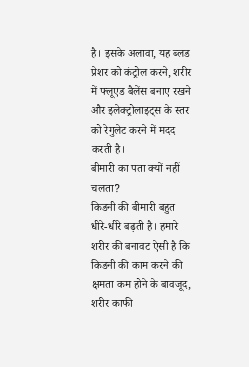है। इसके अलावा, यह ब्लड प्रेशर को कंट्रोल करने, शरीर में फ्लूएड बैलेंस बनाए रखने और इलेक्ट्रोलाइट्स के स्तर को रेगुलेट करने में मदद करती है।
बीमारी का पता क्यों नहीं चलता?
किडनी की बीमारी बहुत धीरे-धीरे बढ़ती है। हमारे शरीर की बनावट ऐसी है कि किडनी की काम करने की क्षमता कम होने के बावजूद, शरीर काफी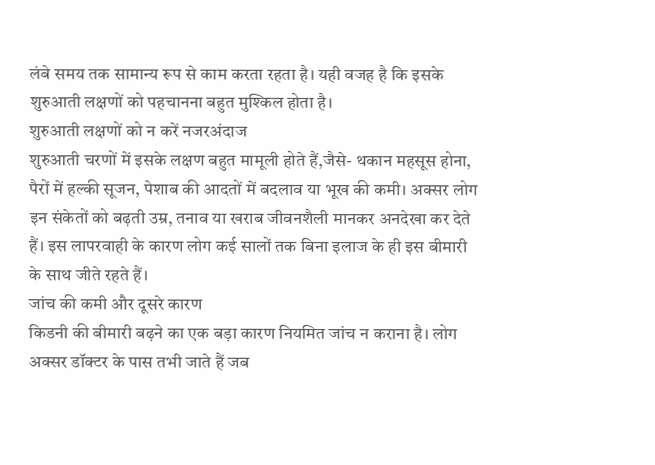लंबे समय तक सामान्य रूप से काम करता रहता है। यही वजह है कि इसके शुरुआती लक्षणों को पहचानना बहुत मुश्किल होता है।
शुरुआती लक्षणों को न करें नजरअंदाज
शुरुआती चरणों में इसके लक्षण बहुत मामूली होते हैं,जैसे- थकान महसूस होना, पैरों में हल्की सूजन, पेशाब की आदतों में बदलाव या भूख की कमी। अक्सर लोग इन संकेतों को बढ़ती उम्र, तनाव या खराब जीवनशैली मानकर अनदेखा कर देते हैं। इस लापरवाही के कारण लोग कई सालों तक बिना इलाज के ही इस बीमारी के साथ जीते रहते हैं।
जांच की कमी और दूसरे कारण
किडनी की बीमारी बढ़ने का एक बड़ा कारण नियमित जांच न कराना है। लोग अक्सर डॉक्टर के पास तभी जाते हैं जब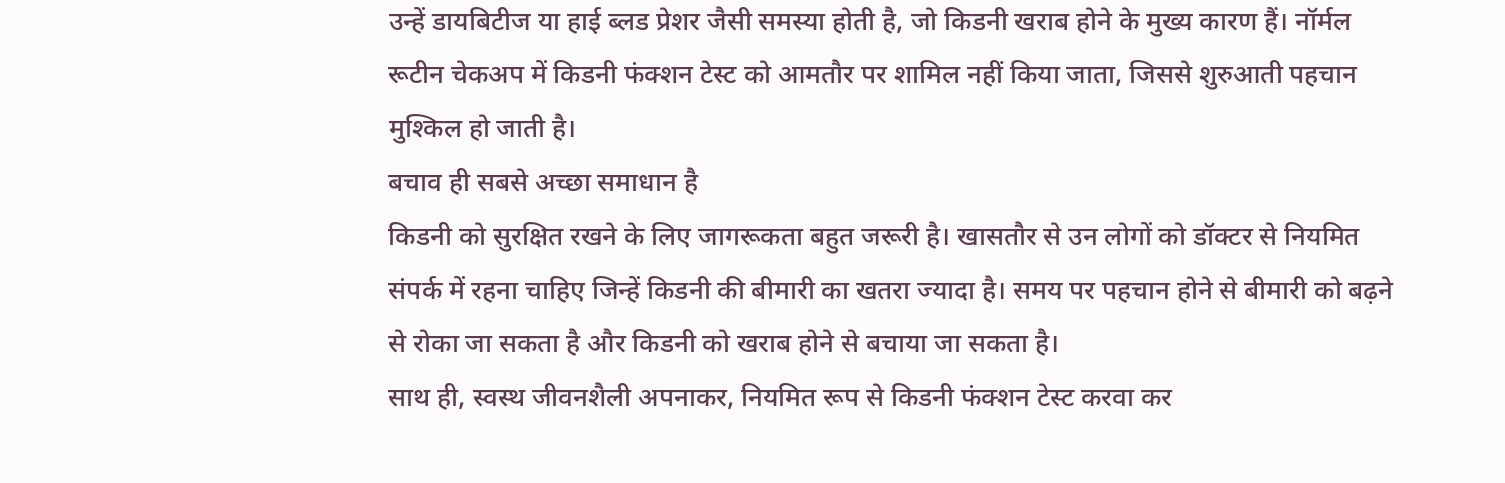उन्हें डायबिटीज या हाई ब्लड प्रेशर जैसी समस्या होती है, जो किडनी खराब होने के मुख्य कारण हैं। नॉर्मल रूटीन चेकअप में किडनी फंक्शन टेस्ट को आमतौर पर शामिल नहीं किया जाता, जिससे शुरुआती पहचान मुश्किल हो जाती है।
बचाव ही सबसे अच्छा समाधान है
किडनी को सुरक्षित रखने के लिए जागरूकता बहुत जरूरी है। खासतौर से उन लोगों को डॉक्टर से नियमित संपर्क में रहना चाहिए जिन्हें किडनी की बीमारी का खतरा ज्यादा है। समय पर पहचान होने से बीमारी को बढ़ने से रोका जा सकता है और किडनी को खराब होने से बचाया जा सकता है।
साथ ही, स्वस्थ जीवनशैली अपनाकर, नियमित रूप से किडनी फंक्शन टेस्ट करवा कर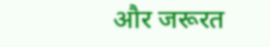और जरूरत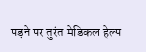पड़ने पर तुरंत मेडिकल हेल्प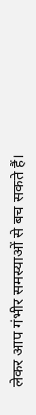लेकर आप गंभीर समस्याओं से बच सकते हैं।